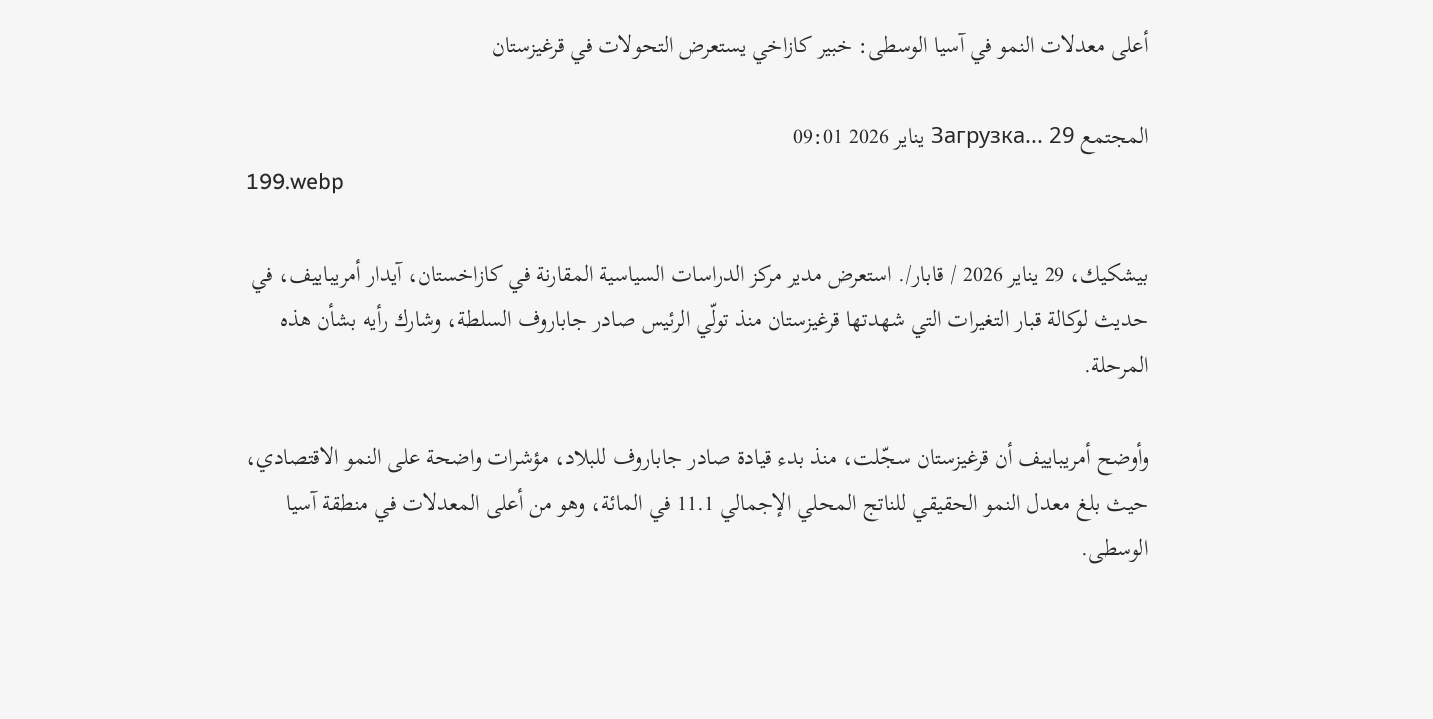أعلى معدلات النمو في آسيا الوسطى: خبير كازاخي يستعرض التحولات في قرغيزستان

المجتمع Загрузка... 29 يناير 2026 09:01
199.webp

بيشكيك، 29 يناير 2026 / قابار/. استعرض مدير مركز الدراسات السياسية المقارنة في كازاخستان، آيدار أمريباييف، في حديث لوكالة قبار التغيرات التي شهدتها قرغيزستان منذ تولّي الرئيس صادر جاباروف السلطة، وشارك رأيه بشأن هذه المرحلة.

وأوضح أمريباييف أن قرغيزستان سجّلت، منذ بدء قيادة صادر جاباروف للبلاد، مؤشرات واضحة على النمو الاقتصادي، حيث بلغ معدل النمو الحقيقي للناتج المحلي الإجمالي 11.1 في المائة، وهو من أعلى المعدلات في منطقة آسيا الوسطى.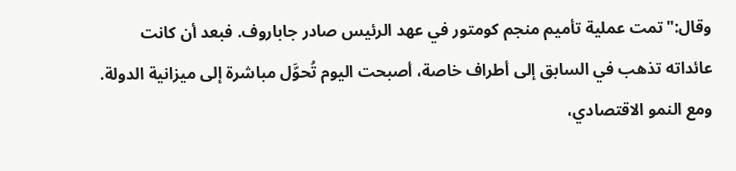وقال:"تمت عملية تأميم منجم كومتور في عهد الرئيس صادر جاباروف. فبعد أن كانت عائداته تذهب في السابق إلى أطراف خاصة، أصبحت اليوم تُحوَّل مباشرة إلى ميزانية الدولة. ومع النمو الاقتصادي،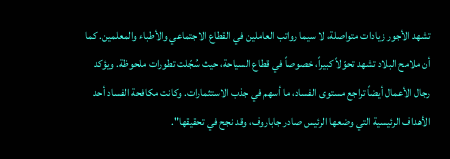تشهد الأجور زيادات متواصلة، لا سيما رواتب العاملين في القطاع الاجتماعي والأطباء والمعلمين. كما أن ملامح البلاد تشهد تحوّلاً كبيراً، خصوصاً في قطاع السياحة، حيث سُجّلت تطورات ملحوظة. ويؤكد رجال الأعمال أيضاً تراجع مستوى الفساد، ما أسهم في جذب الاستثمارات. وكانت مكافحة الفساد أحد الأهداف الرئيسية التي وضعها الرئيس صادر جاباروف، وقد نجح في تحقيقها".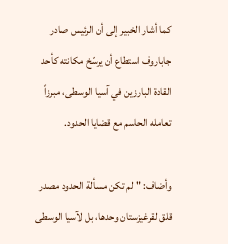كما أشار الخبير إلى أن الرئيس صادر جاباروف استطاع أن يرسّخ مكانته كأحد القادة البارزين في آسيا الوسطى، مبرزاً تعامله الحاسم مع قضايا الحدود.

وأضاف: "لم تكن مسألة الحدود مصدر قلق لقرغيزستان وحدها، بل لآسيا الوسطى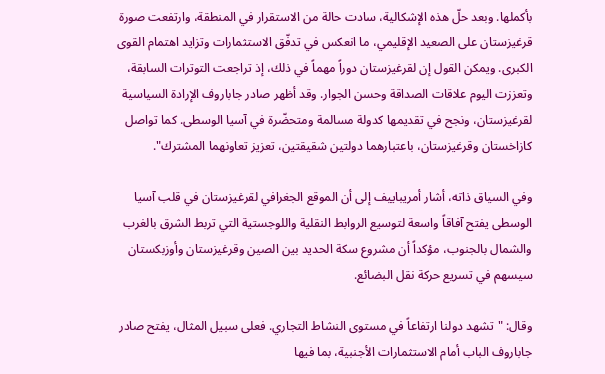بأكملها. وبعد حلّ هذه الإشكالية، سادت حالة من الاستقرار في المنطقة، وارتفعت صورة قرغيزستان على الصعيد الإقليمي، ما انعكس في تدفّق الاستثمارات وتزايد اهتمام القوى الكبرى. ويمكن القول إن لقرغيزستان دوراً مهماً في ذلك، إذ تراجعت التوترات السابقة، وتعززت اليوم علاقات الصداقة وحسن الجوار. وقد أظهر صادر جاباروف الإرادة السياسية لقرغيزستان، ونجح في تقديمها كدولة مسالمة ومتحضّرة في آسيا الوسطى. كما تواصل كازاخستان وقرغيزستان، باعتبارهما دولتين شقيقتين، تعزيز تعاونهما المشترك".

وفي السياق ذاته، أشار أمريباييف إلى أن الموقع الجغرافي لقرغيزستان في قلب آسيا الوسطى يفتح آفاقاً واسعة لتوسيع الروابط النقلية واللوجستية التي تربط الشرق بالغرب والشمال بالجنوب، مؤكداً أن مشروع سكة الحديد بين الصين وقرغيزستان وأوزبكستان سيسهم في تسريع حركة نقل البضائع.

وقال: "تشهد دولنا ارتفاعاً في مستوى النشاط التجاري. فعلى سبيل المثال، يفتح صادر جاباروف الباب أمام الاستثمارات الأجنبية، بما فيها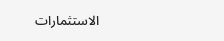الاستثمارات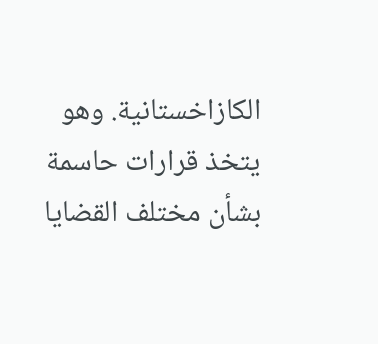الكازاخستانية. وهو يتخذ قرارات حاسمة بشأن مختلف القضايا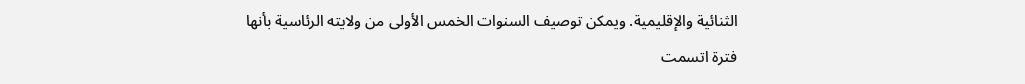الثنائية والإقليمية. ويمكن توصيف السنوات الخمس الأولى من ولايته الرئاسية بأنها فترة اتسمت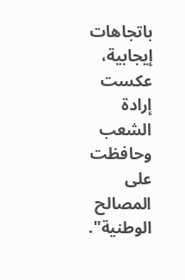باتجاهات إيجابية، عكست إرادة الشعب وحافظت على المصالح الوطنية".